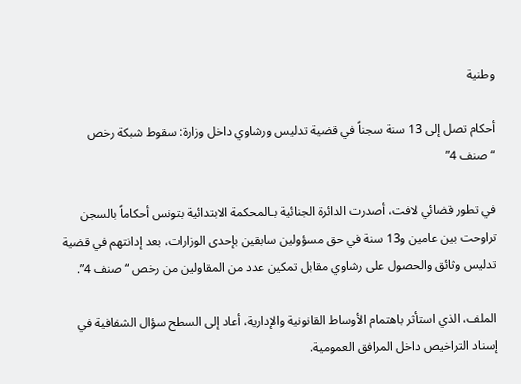وطنية

أحكام تصل إلى 13 سنة سجناً في قضية تدليس ورشاوي داخل وزارة: سقوط شبكة رخص “صنف 4”

في تطور قضائي لافت، أصدرت الدائرة الجنائية بـالمحكمة الابتدائية بتونس أحكاماً بالسجن تراوحت بين عامين و13 سنة في حق مسؤولين سابقين بإحدى الوزارات، بعد إدانتهم في قضية تدليس وثائق والحصول على رشاوي مقابل تمكين عدد من المقاولين من رخص “صنف 4”.

الملف، الذي استأثر باهتمام الأوساط القانونية والإدارية، أعاد إلى السطح سؤال الشفافية في إسناد التراخيص داخل المرافق العمومية.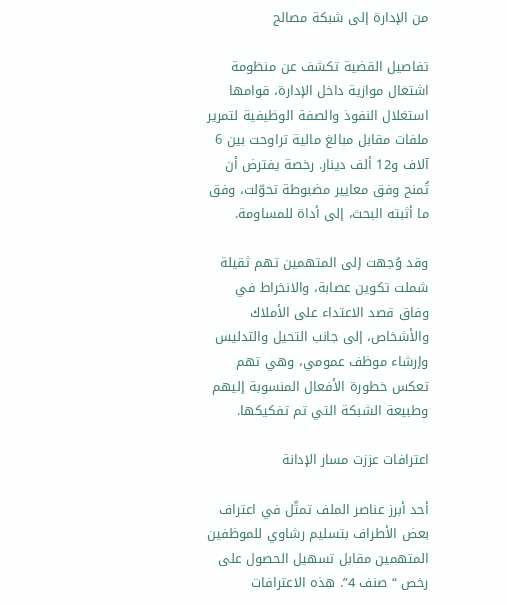من الإدارة إلى شبكة مصالح

تفاصيل القضية تكشف عن منظومة اشتغال موازية داخل الإدارة، قوامها استغلال النفوذ والصفة الوظيفية لتمرير ملفات مقابل مبالغ مالية تراوحت بين 6 آلاف و12 ألف دينار. رخصة يفترض أن تُمنح وفق معايير مضبوطة تحوّلت، وفق ما أثبته البحث، إلى أداة للمساومة.

وقد وُجهت إلى المتهمين تهم ثقيلة شملت تكوين عصابة، والانخراط في وفاق قصد الاعتداء على الأملاك والأشخاص، إلى جانب التحيل والتدليس وإرشاء موظف عمومي، وهي تهم تعكس خطورة الأفعال المنسوبة إليهم وطبيعة الشبكة التي تم تفكيكها.

اعترافات عززت مسار الإدانة

أحد أبرز عناصر الملف تمثّل في اعتراف بعض الأطراف بتسليم رشاوي للموظفين المتهمين مقابل تسهيل الحصول على رخص “صنف 4”. هذه الاعترافات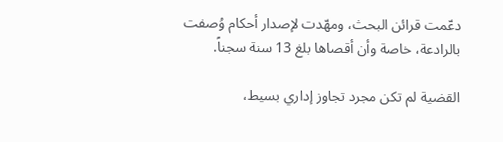دعّمت قرائن البحث، ومهّدت لإصدار أحكام وُصفت بالرادعة، خاصة وأن أقصاها بلغ 13 سنة سجناً.

القضية لم تكن مجرد تجاوز إداري بسيط،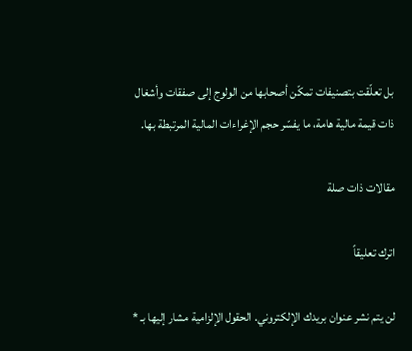بل تعلّقت بتصنيفات تمكّن أصحابها من الولوج إلى صفقات وأشغال ذات قيمة مالية هامة، ما يفسّر حجم الإغراءات المالية المرتبطة بها.

مقالات ذات صلة

اترك تعليقاً

لن يتم نشر عنوان بريدك الإلكتروني. الحقول الإلزامية مشار إليها بـ *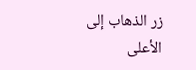زر الذهاب إلى الأعلى